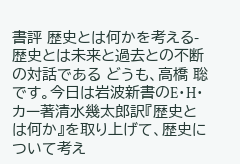書評 歴史とは何かを考える-歴史とは未来と過去との不断の対話である どうも、高橋 聡です。今日は岩波新書のE・H・カー著清水幾太郎訳『歴史とは何か』を取り上げて、歴史について考え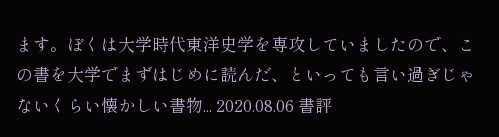ます。ぼくは大学時代東洋史学を専攻していましたので、この書を大学でまずはじめに読んだ、といっても言い過ぎじゃないくらい懐かしい書物... 2020.08.06 書評